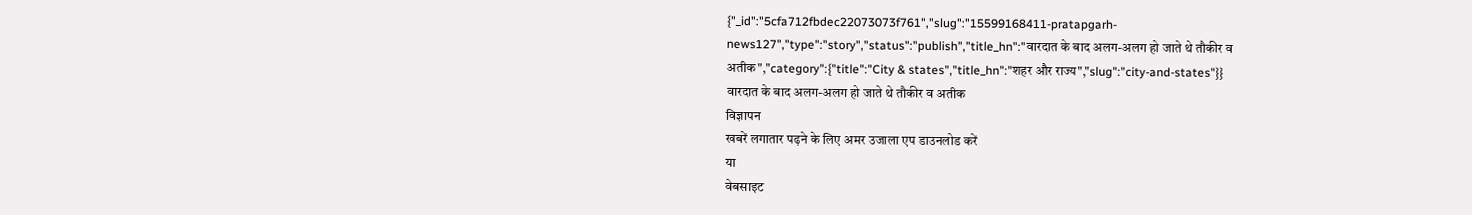{"_id":"5cfa712fbdec22073073f761","slug":"15599168411-pratapgarh-news127","type":"story","status":"publish","title_hn":"वारदात के बाद अलग-अलग हो जाते थे तौकीर व अतीक","category":{"title":"City & states","title_hn":"शहर और राज्य","slug":"city-and-states"}}
वारदात के बाद अलग-अलग हो जाते थे तौकीर व अतीक
विज्ञापन
खबरें लगातार पढ़ने के लिए अमर उजाला एप डाउनलोड करें
या
वेबसाइट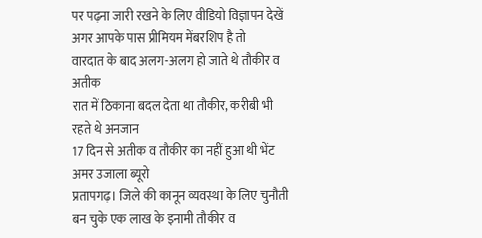पर पढ़ना जारी रखने के लिए वीडियो विज्ञापन देखें
अगर आपके पास प्रीमियम मेंबरशिप है तो
वारदात के बाद अलग-अलग हो जाते थे तौकीर व अतीक
रात में ठिकाना बदल देता था तौकीर, करीबी भी रहते थे अनजान
17 दिन से अतीक व तौकीर का नहीं हुआ थी भेंट
अमर उजाला ब्यूरो
प्रतापगढ़। जिले की कानून व्यवस्था के लिए चुनौती बन चुके एक लाख के इनामी तौकीर व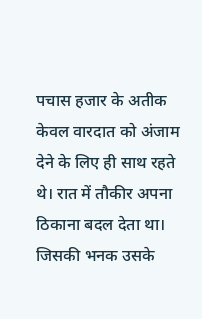पचास हजार के अतीक केवल वारदात को अंजाम देने के लिए ही साथ रहते थे। रात में तौकीर अपना ठिकाना बदल देता था। जिसकी भनक उसके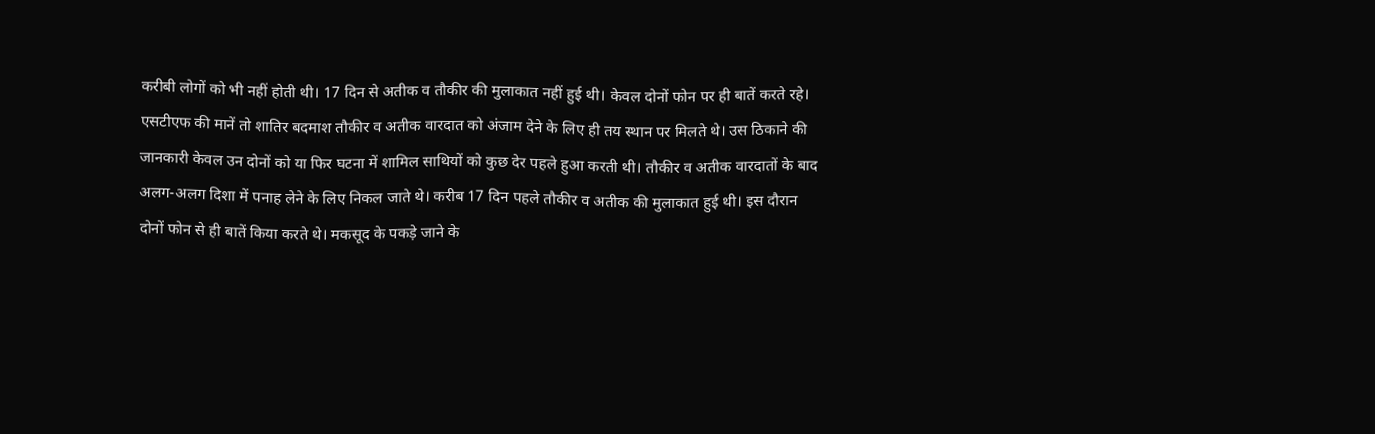करीबी लोगों को भी नहीं होती थी। 17 दिन से अतीक व तौकीर की मुलाकात नहीं हुई थी। केवल दोनों फोन पर ही बातें करते रहे।
एसटीएफ की मानें तो शातिर बदमाश तौकीर व अतीक वारदात को अंजाम देने के लिए ही तय स्थान पर मिलते थे। उस ठिकाने की जानकारी केवल उन दोनों को या फिर घटना में शामिल साथियों को कुछ देर पहले हुआ करती थी। तौकीर व अतीक वारदातों के बाद अलग-अलग दिशा में पनाह लेने के लिए निकल जाते थे। करीब 17 दिन पहले तौकीर व अतीक की मुलाकात हुई थी। इस दौरान दोनों फोन से ही बातें किया करते थे। मकसूद के पकड़े जाने के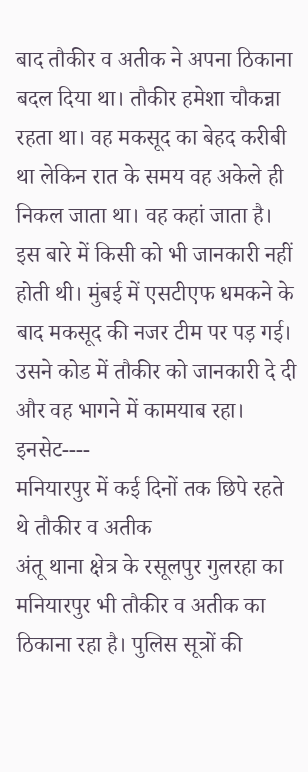बाद तौकीर व अतीक ने अपना ठिकाना बदल दिया था। तौकीर हमेशा चौकन्ना रहता था। वह मकसूद का बेहद करीबी था लेकिन रात के समय वह अकेले ही निकल जाता था। वह कहां जाता है। इस बारे में किसी को भी जानकारी नहीं होती थी। मुंबई में एसटीएफ धमकने के बाद मकसूद की नजर टीम पर पड़ गई। उसने कोड में तौकीर को जानकारी दे दी और वह भागने में कामयाब रहा।
इनसेट----
मनियारपुर में कई दिनों तक छिपे रहते थे तौकीर व अतीक
अंतू थाना क्षेत्र के रसूलपुर गुलरहा का मनियारपुर भी तौकीर व अतीक का ठिकाना रहा है। पुलिस सूत्रों की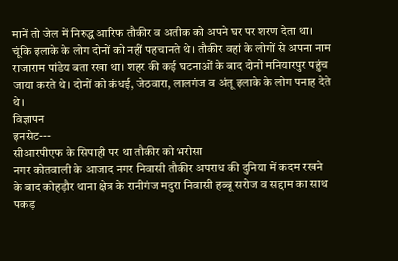मानें तो जेल में निरुद्ध आरिफ तौकीर व अतीक को अपने घर पर शरण देता था। चूंकि इलाके के लोग दोनों को नहीं पहचानते थे। तौकीर वहां के लोगों से अपना नाम राजाराम पांडेय बता रखा था। शहर की कई घटनाओं के बाद दोनों मनियारपुर पहुंच जाया करते थे। दोनों को कंधई, जेठवारा, लालगंज व अंतू इलाके के लोग पनाह देते थे।
विज्ञापन
इनसेट---
सीआरपीएफ के सिपाही पर था तौकीर को भरोसा
नगर कोतवाली के आजाद नगर निवासी तौकीर अपराध की दुनिया में कदम रखने के बाद कोहड़ौर थाना क्षेत्र के रानीगंज मदुरा निवासी हब्बू सरोज व सद्दाम का साथ पकड़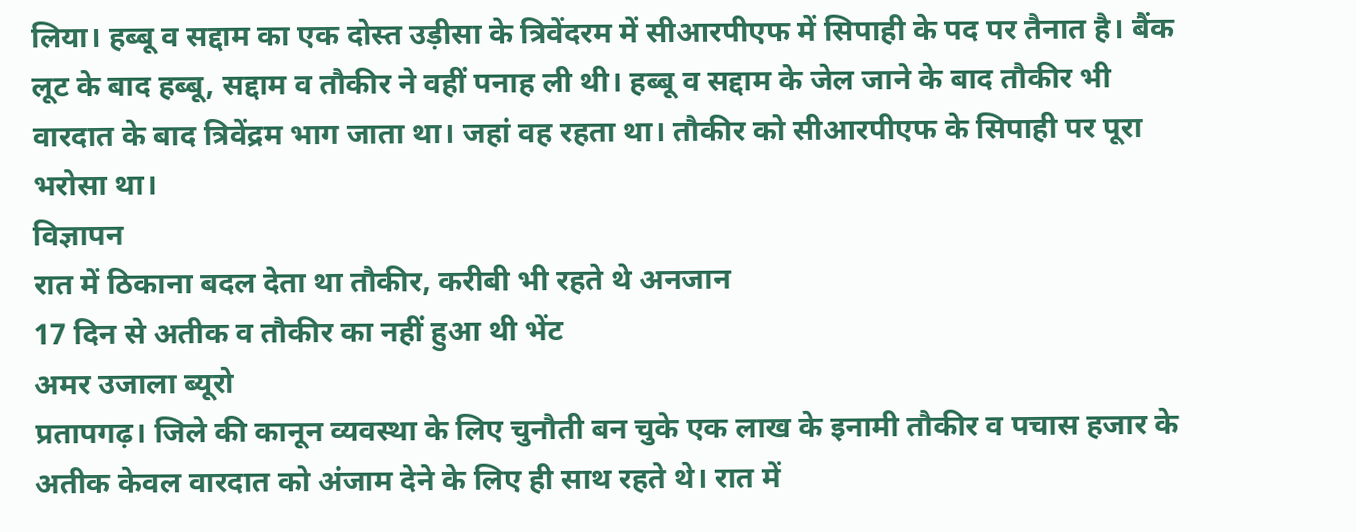लिया। हब्बू व सद्दाम का एक दोस्त उड़ीसा के त्रिवेंदरम में सीआरपीएफ में सिपाही के पद पर तैनात है। बैंक लूट के बाद हब्बू, सद्दाम व तौकीर ने वहीं पनाह ली थी। हब्बू व सद्दाम के जेल जाने के बाद तौकीर भी वारदात के बाद त्रिवेंद्रम भाग जाता था। जहां वह रहता था। तौकीर को सीआरपीएफ के सिपाही पर पूरा भरोसा था।
विज्ञापन
रात में ठिकाना बदल देता था तौकीर, करीबी भी रहते थे अनजान
17 दिन से अतीक व तौकीर का नहीं हुआ थी भेंट
अमर उजाला ब्यूरो
प्रतापगढ़। जिले की कानून व्यवस्था के लिए चुनौती बन चुके एक लाख के इनामी तौकीर व पचास हजार के अतीक केवल वारदात को अंजाम देने के लिए ही साथ रहते थे। रात में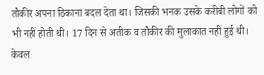तौकीर अपना ठिकाना बदल देता था। जिसकी भनक उसके करीबी लोगों को भी नहीं होती थी। 17 दिन से अतीक व तौकीर की मुलाकात नहीं हुई थी। केवल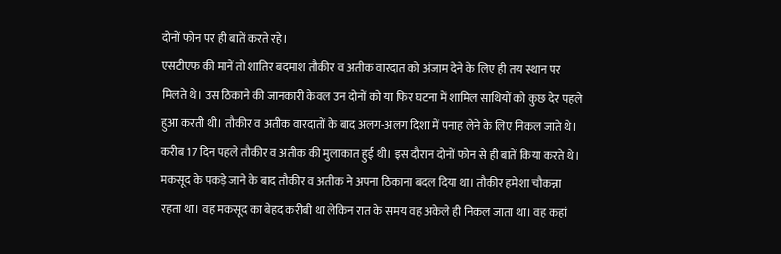दोनों फोन पर ही बातें करते रहे।
एसटीएफ की मानें तो शातिर बदमाश तौकीर व अतीक वारदात को अंजाम देने के लिए ही तय स्थान पर मिलते थे। उस ठिकाने की जानकारी केवल उन दोनों को या फिर घटना में शामिल साथियों को कुछ देर पहले हुआ करती थी। तौकीर व अतीक वारदातों के बाद अलग-अलग दिशा में पनाह लेने के लिए निकल जाते थे। करीब 17 दिन पहले तौकीर व अतीक की मुलाकात हुई थी। इस दौरान दोनों फोन से ही बातें किया करते थे। मकसूद के पकड़े जाने के बाद तौकीर व अतीक ने अपना ठिकाना बदल दिया था। तौकीर हमेशा चौकन्ना रहता था। वह मकसूद का बेहद करीबी था लेकिन रात के समय वह अकेले ही निकल जाता था। वह कहां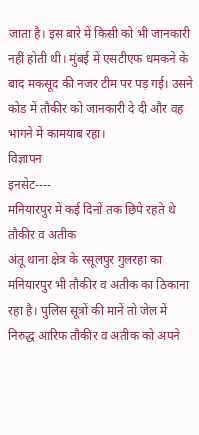जाता है। इस बारे में किसी को भी जानकारी नहीं होती थी। मुंबई में एसटीएफ धमकने के बाद मकसूद की नजर टीम पर पड़ गई। उसने कोड में तौकीर को जानकारी दे दी और वह भागने में कामयाब रहा।
विज्ञापन
इनसेट----
मनियारपुर में कई दिनों तक छिपे रहते थे तौकीर व अतीक
अंतू थाना क्षेत्र के रसूलपुर गुलरहा का मनियारपुर भी तौकीर व अतीक का ठिकाना रहा है। पुलिस सूत्रों की मानें तो जेल में निरुद्ध आरिफ तौकीर व अतीक को अपने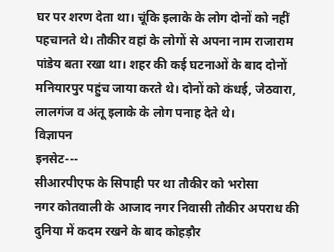घर पर शरण देता था। चूंकि इलाके के लोग दोनों को नहीं पहचानते थे। तौकीर वहां के लोगों से अपना नाम राजाराम पांडेय बता रखा था। शहर की कई घटनाओं के बाद दोनों मनियारपुर पहुंच जाया करते थे। दोनों को कंधई, जेठवारा, लालगंज व अंतू इलाके के लोग पनाह देते थे।
विज्ञापन
इनसेट---
सीआरपीएफ के सिपाही पर था तौकीर को भरोसा
नगर कोतवाली के आजाद नगर निवासी तौकीर अपराध की दुनिया में कदम रखने के बाद कोहड़ौर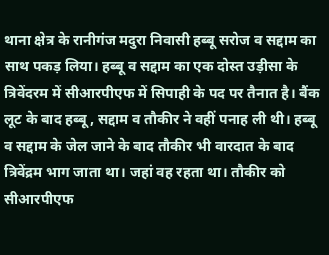थाना क्षेत्र के रानीगंज मदुरा निवासी हब्बू सरोज व सद्दाम का साथ पकड़ लिया। हब्बू व सद्दाम का एक दोस्त उड़ीसा के त्रिवेंदरम में सीआरपीएफ में सिपाही के पद पर तैनात है। बैंक लूट के बाद हब्बू, सद्दाम व तौकीर ने वहीं पनाह ली थी। हब्बू व सद्दाम के जेल जाने के बाद तौकीर भी वारदात के बाद त्रिवेंद्रम भाग जाता था। जहां वह रहता था। तौकीर को सीआरपीएफ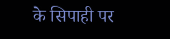के सिपाही पर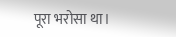पूरा भरोसा था।